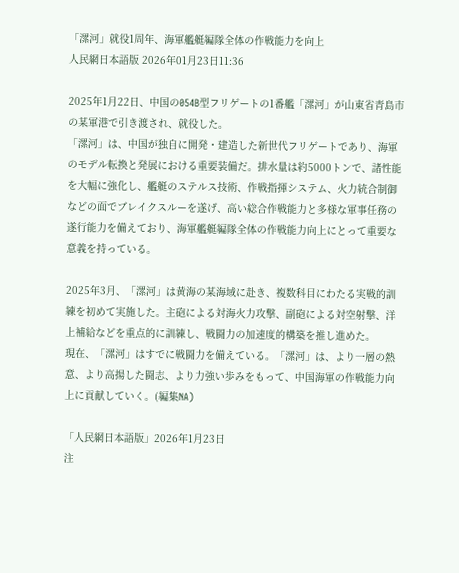「漯河」就役1周年、海軍艦艇編隊全体の作戦能力を向上
人民網日本語版 2026年01月23日11:36

2025年1月22日、中国の054B型フリゲートの1番艦「漯河」が山東省青島市の某軍港で引き渡され、就役した。
「漯河」は、中国が独自に開発・建造した新世代フリゲートであり、海軍のモデル転換と発展における重要装備だ。排水量は約5000トンで、諸性能を大幅に強化し、艦艇のステルス技術、作戦指揮システム、火力統合制御などの面でブレイクスルーを遂げ、高い総合作戦能力と多様な軍事任務の遂行能力を備えており、海軍艦艇編隊全体の作戦能力向上にとって重要な意義を持っている。

2025年3月、「漯河」は黄海の某海域に赴き、複数科目にわたる実戦的訓練を初めて実施した。主砲による対海火力攻撃、副砲による対空射撃、洋上補給などを重点的に訓練し、戦闘力の加速度的構築を推し進めた。
現在、「漯河」はすでに戦闘力を備えている。「漯河」は、より一層の熱意、より高揚した闘志、より力強い歩みをもって、中国海軍の作戦能力向上に貢献していく。(編集NA)

「人民網日本語版」2026年1月23日
注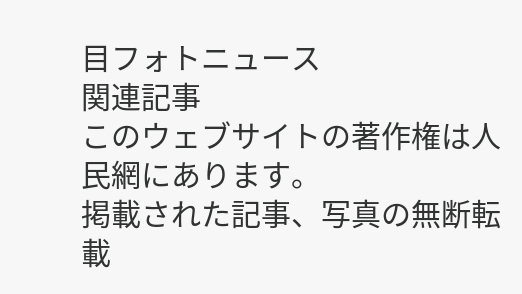目フォトニュース
関連記事
このウェブサイトの著作権は人民網にあります。
掲載された記事、写真の無断転載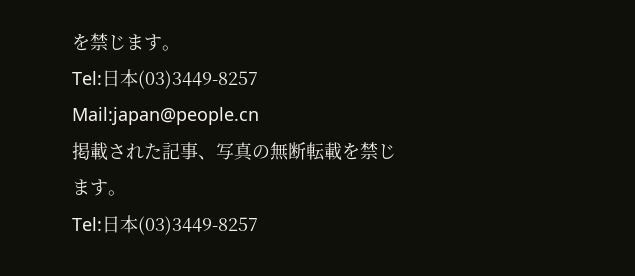を禁じます。
Tel:日本(03)3449-8257 Mail:japan@people.cn
掲載された記事、写真の無断転載を禁じます。
Tel:日本(03)3449-8257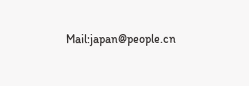Mail:japan@people.cn